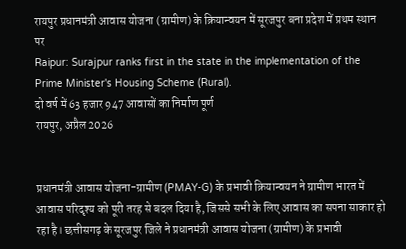रायपुर प्रधानमंत्री आवास योजना (ग्रामीण) के क्रियान्वयन में सूरजपुर बना प्रदेश में प्रथम स्थान पर
Raipur: Surajpur ranks first in the state in the implementation of the Prime Minister's Housing Scheme (Rural).
दो वर्ष में 63 हजार 947 आवासों का निर्माण पूर्ण
रायपुर, अप्रैल 2026


प्रधानमंत्री आवास योजना-ग्रामीण (PMAY-G) के प्रभावी क्रियान्वयन ने ग्रामीण भारत में आवास परिदृश्य को पूरी तरह से बदल दिया है, जिससे सभी के लिए आवास का सपना साकार हो रहा है। छत्तीसगढ़ के सूरजपुर जिले ने प्रधानमंत्री आवास योजना (ग्रामीण) के प्रभावी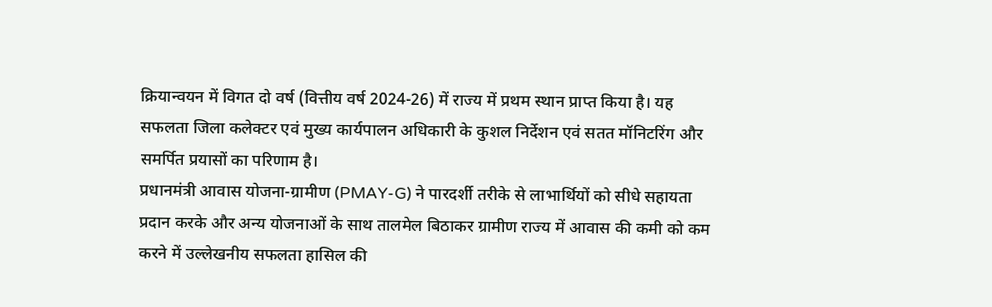क्रियान्वयन में विगत दो वर्ष (वित्तीय वर्ष 2024-26) में राज्य में प्रथम स्थान प्राप्त किया है। यह सफलता जिला कलेक्टर एवं मुख्य कार्यपालन अधिकारी के कुशल निर्देशन एवं सतत मॉनिटरिंग और समर्पित प्रयासों का परिणाम है।
प्रधानमंत्री आवास योजना-ग्रामीण (PMAY-G) ने पारदर्शी तरीके से लाभार्थियों को सीधे सहायता प्रदान करके और अन्य योजनाओं के साथ तालमेल बिठाकर ग्रामीण राज्य में आवास की कमी को कम करने में उल्लेखनीय सफलता हासिल की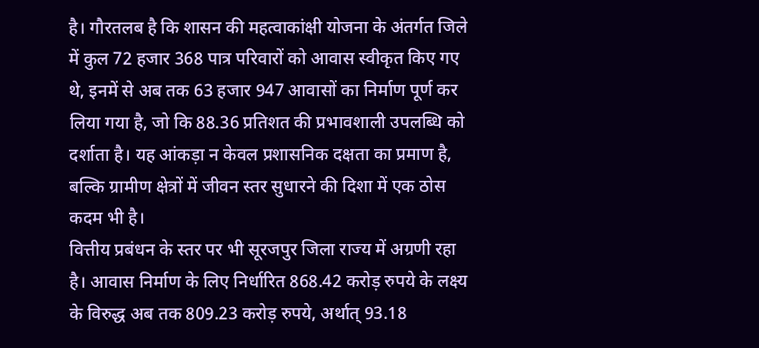है। गौरतलब है कि शासन की महत्वाकांक्षी योजना के अंतर्गत जिले में कुल 72 हजार 368 पात्र परिवारों को आवास स्वीकृत किए गए थे, इनमें से अब तक 63 हजार 947 आवासों का निर्माण पूर्ण कर लिया गया है, जो कि 88.36 प्रतिशत की प्रभावशाली उपलब्धि को दर्शाता है। यह आंकड़ा न केवल प्रशासनिक दक्षता का प्रमाण है, बल्कि ग्रामीण क्षेत्रों में जीवन स्तर सुधारने की दिशा में एक ठोस कदम भी है।
वित्तीय प्रबंधन के स्तर पर भी सूरजपुर जिला राज्य में अग्रणी रहा है। आवास निर्माण के लिए निर्धारित 868.42 करोड़ रुपये के लक्ष्य के विरुद्ध अब तक 809.23 करोड़ रुपये, अर्थात् 93.18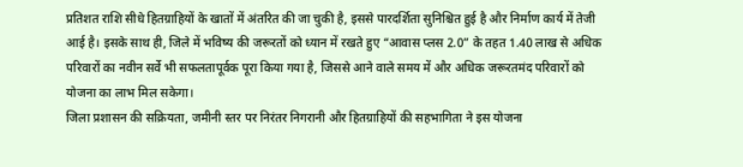प्रतिशत राशि सीधे हितग्राहियों के खातों में अंतरित की जा चुकी है, इससे पारदर्शिता सुनिश्चित हुई है और निर्माण कार्य में तेजी आई है। इसके साथ ही, जिले में भविष्य की जरूरतों को ध्यान में रखते हुए “आवास प्लस 2.0” के तहत 1.40 लाख से अधिक परिवारों का नवीन सर्वे भी सफलतापूर्वक पूरा किया गया है, जिससे आने वाले समय में और अधिक जरूरतमंद परिवारों को योजना का लाभ मिल सकेगा।
जिला प्रशासन की सक्रियता, जमीनी स्तर पर निरंतर निगरानी और हितग्राहियों की सहभागिता ने इस योजना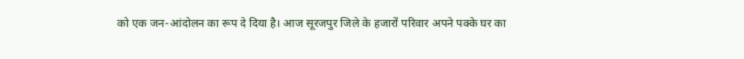को एक जन-आंदोलन का रूप दे दिया है। आज सूरजपुर जिले के हजारों परिवार अपने पक्के घर का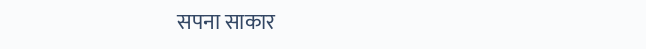सपना साकार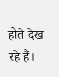होते देख रहे हैं।